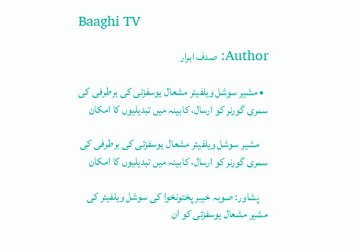Baaghi TV

Author: صدف ابرار

  • مشیر سوشل ویلفیئر مشعال یوسفزئی کی برطرفی کی سمری گورنر کو ارسال، کابینہ میں تبدیلیوں کا امکان

    مشیر سوشل ویلفیئر مشعال یوسفزئی کی برطرفی کی سمری گورنر کو ارسال، کابینہ میں تبدیلیوں کا امکان

    پشاور: صوبہ خیبر پختونخوا کی سوشل ویلفیئر کی مشیر مشعال یوسفزئی کو ان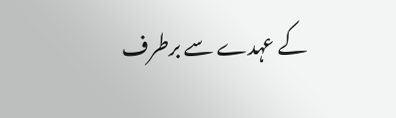کے عہدے سے برطرف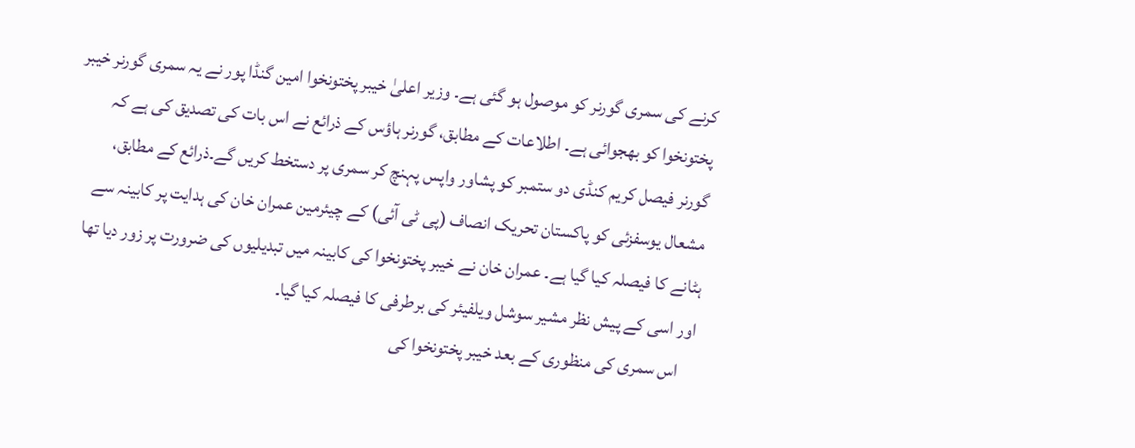کرنے کی سمری گورنر کو موصول ہو گئی ہے۔ وزیر اعلیٰ خیبر پختونخوا امین گنڈا پور نے یہ سمری گورنر خیبر پختونخوا کو بھجوائی ہے۔ اطلاعات کے مطابق، گورنر ہاؤس کے ذرائع نے اس بات کی تصدیق کی ہے کہ گورنر فیصل کریم کنڈی دو ستمبر کو پشاور واپس پہنچ کر سمری پر دستخط کریں گے۔ذرائع کے مطابق، مشعال یوسفزئی کو پاکستان تحریک انصاف (پی ٹی آئی) کے چیئرمین عمران خان کی ہدایت پر کابینہ سے ہٹانے کا فیصلہ کیا گیا ہے۔ عمران خان نے خیبر پختونخوا کی کابینہ میں تبدیلیوں کی ضرورت پر زور دیا تھا اور اسی کے پیش نظر مشیر سوشل ویلفیئر کی برطرفی کا فیصلہ کیا گیا۔
    اس سمری کی منظوری کے بعد خیبر پختونخوا کی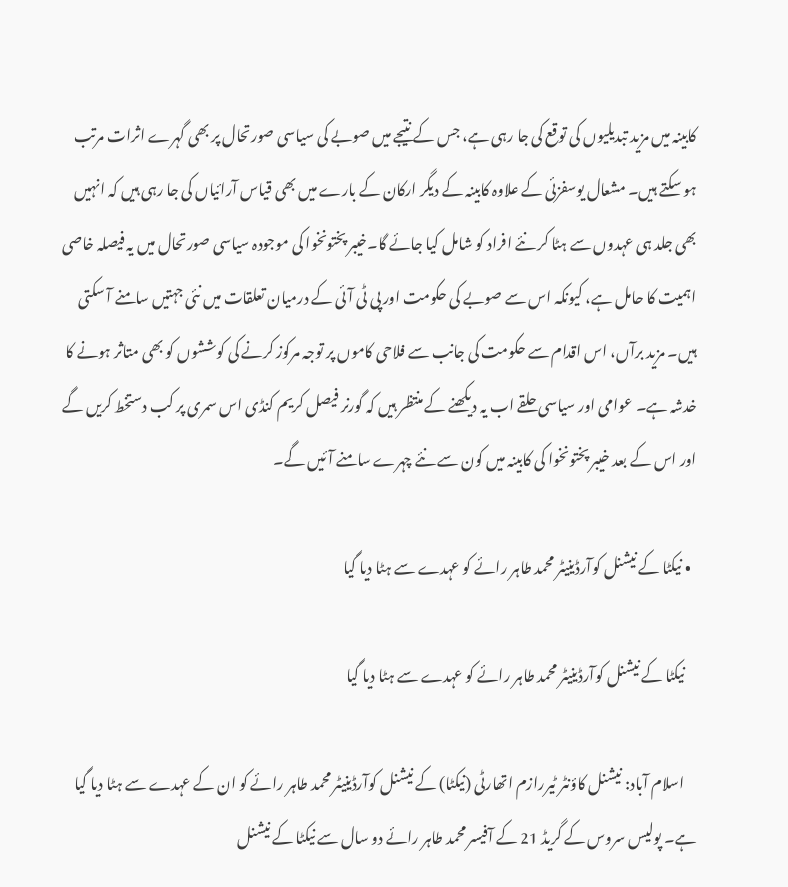کابینہ میں مزید تبدیلیوں کی توقع کی جا رہی ہے، جس کے نتیجے میں صوبے کی سیاسی صورتحال پر بھی گہرے اثرات مرتب ہو سکتے ہیں۔ مشعال یوسفزئی کے علاوہ کابینہ کے دیگر ارکان کے بارے میں بھی قیاس آرائیاں کی جا رہی ہیں کہ انہیں بھی جلد ہی عہدوں سے ہٹا کر نئے افراد کو شامل کیا جائے گا۔خیبر پختونخوا کی موجودہ سیاسی صورتحال میں یہ فیصلہ خاصی اہمیت کا حامل ہے، کیونکہ اس سے صوبے کی حکومت اور پی ٹی آئی کے درمیان تعلقات میں نئی جہتیں سامنے آ سکتی ہیں۔ مزید برآں، اس اقدام سے حکومت کی جانب سے فلاحی کاموں پر توجہ مرکوز کرنے کی کوششوں کو بھی متاثر ہونے کا خدشہ ہے۔ عوامی اور سیاسی حلقے اب یہ دیکھنے کے منتظر ہیں کہ گورنر فیصل کریم کنڈی اس سمری پر کب دستخط کریں گے اور اس کے بعد خیبر پختونخوا کی کابینہ میں کون سے نئے چہرے سامنے آئیں گے۔

  • نیکٹا کے نیشنل کوآرڈینیٹر محمد طاہر رائے کو عہدے سے ہٹا دیا گیا

    نیکٹا کے نیشنل کوآرڈینیٹر محمد طاہر رائے کو عہدے سے ہٹا دیا گیا

    اسلام آباد: نیشنل کاؤنٹر ٹیررازم اتھارٹی (نیکٹا) کے نیشنل کوآرڈینیٹر محمد طاہر رائے کو ان کے عہدے سے ہٹا دیا گیا ہے۔ پولیس سروس کے گریڈ 21 کے آفیسر محمد طاہر رائے دو سال سے نیکٹا کے نیشنل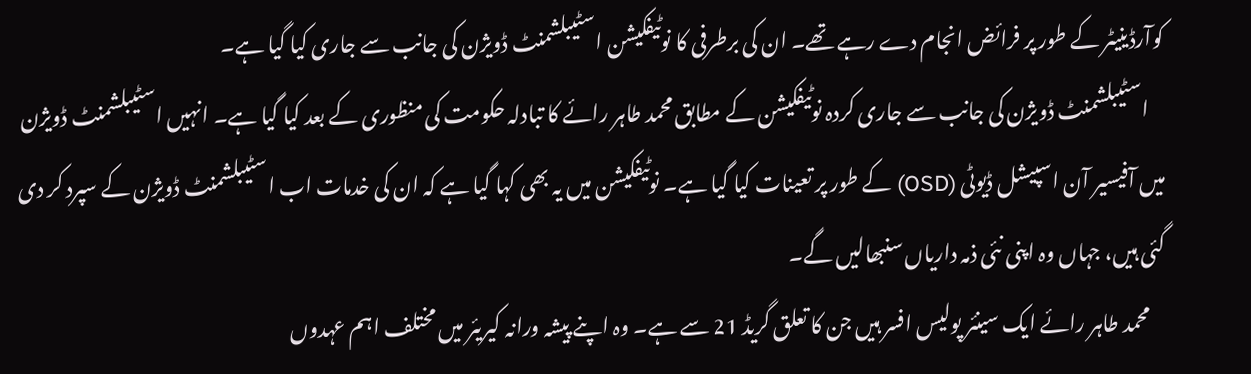کوآرڈینیٹر کے طور پر فرائض انجام دے رہے تھے۔ ان کی برطرفی کا نوٹیفکیشن اسٹیبلشمنٹ ڈویژن کی جانب سے جاری کیا گیا ہے۔
    اسٹیبلشمنٹ ڈویژن کی جانب سے جاری کردہ نوٹیفکیشن کے مطابق محمد طاہر رائے کا تبادلہ حکومت کی منظوری کے بعد کیا گیا ہے۔ انہیں اسٹیبلشمنٹ ڈویژن میں آفیسیر آن اسپیشل ڈیوٹی (OSD) کے طور پر تعینات کیا گیا ہے۔ نوٹیفکیشن میں یہ بھی کہا گیا ہے کہ ان کی خدمات اب اسٹیبلشمنٹ ڈویژن کے سپرد کر دی گئی ہیں، جہاں وہ اپنی نئی ذمہ داریاں سنبھالیں گے۔
    محمد طاہر رائے ایک سینئر پولیس افسر ہیں جن کا تعلق گریڈ 21 سے ہے۔ وہ اپنے پیشہ ورانہ کیریئر میں مختلف اہم عہدوں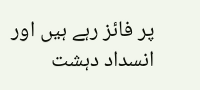پر فائز رہے ہیں اور انسداد دہشت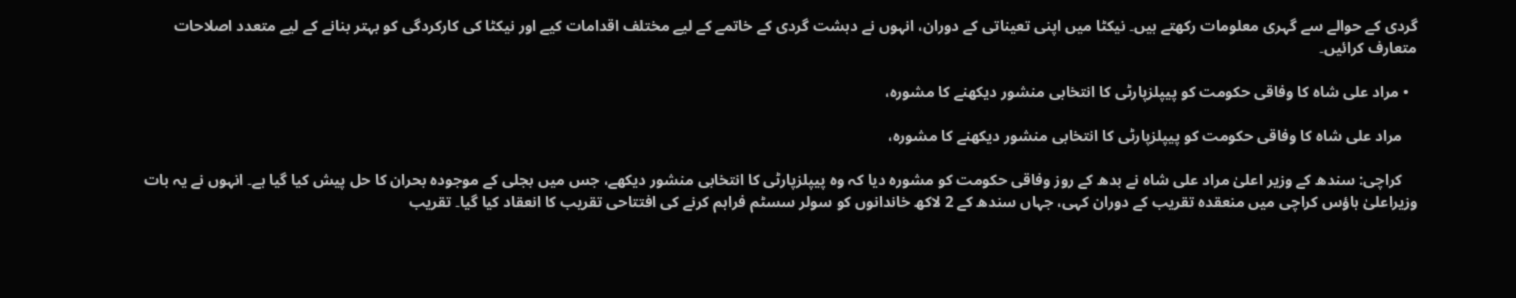گردی کے حوالے سے گہری معلومات رکھتے ہیں۔ نیکٹا میں اپنی تعیناتی کے دوران، انہوں نے دہشت گردی کے خاتمے کے لیے مختلف اقدامات کیے اور نیکٹا کی کارکردگی کو بہتر بنانے کے لیے متعدد اصلاحات متعارف کرائیں۔

  • مراد علی شاہ کا وفاقی حکومت کو پیپلزپارٹی کا انتخابی منشور دیکھنے کا مشورہ،

    مراد علی شاہ کا وفاقی حکومت کو پیپلزپارٹی کا انتخابی منشور دیکھنے کا مشورہ،

    کراچی: سندھ کے وزیر اعلیٰ مراد علی شاہ نے بدھ کے روز وفاقی حکومت کو مشورہ دیا کہ وہ پیپلزپارٹی کا انتخابی منشور دیکھے، جس میں بجلی کے موجودہ بحران کا حل پیش کیا گیا ہے۔ انہوں نے یہ بات وزیراعلیٰ ہاؤس کراچی میں منعقدہ تقریب کے دوران کہی، جہاں سندھ کے 2 لاکھ خاندانوں کو سولر سسٹم فراہم کرنے کی افتتاحی تقریب کا انعقاد کیا گیا۔ تقریب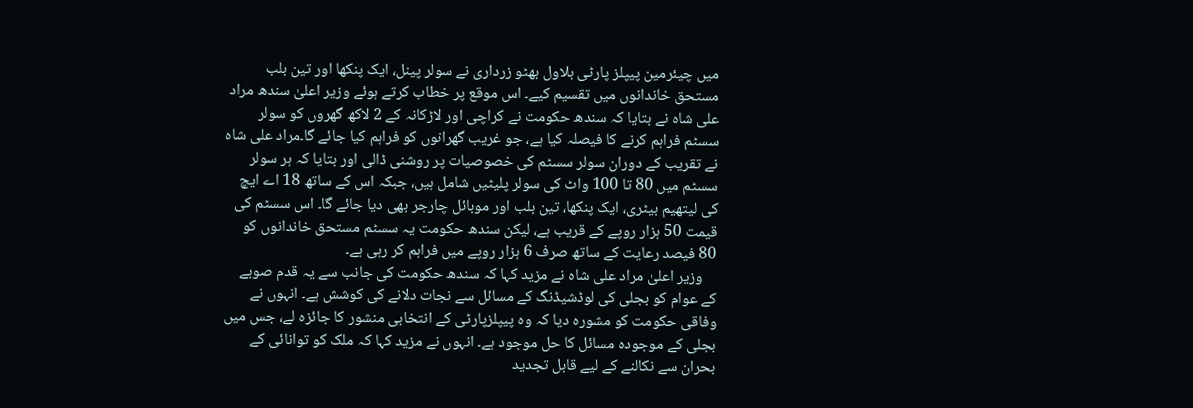میں چیئرمین پیپلز پارٹی بلاول بھٹو زرداری نے سولر پینل، ایک پنکھا اور تین بلب مستحق خاندانوں میں تقسیم کیے۔ اس موقع پر خطاب کرتے ہوئے وزیر اعلیٰ سندھ مراد علی شاہ نے بتایا کہ سندھ حکومت نے کراچی اور لاڑکانہ کے 2 لاکھ گھروں کو سولر سسٹم فراہم کرنے کا فیصلہ کیا ہے، جو غریب گھرانوں کو فراہم کیا جائے گا۔مراد علی شاہ نے تقریب کے دوران سولر سسٹم کی خصوصیات پر روشنی ڈالی اور بتایا کہ ہر سولر سسٹم میں 80 تا 100 واٹ کی سولر پلیٹیں شامل ہیں، جبکہ اس کے ساتھ 18 اے ایچ کی لیتھیم بیٹری، ایک پنکھا، تین بلب اور موبائل چارجر بھی دیا جائے گا۔ اس سسٹم کی قیمت 50 ہزار روپے کے قریب ہے، لیکن سندھ حکومت یہ سسٹم مستحق خاندانوں کو 80 فیصد رعایت کے ساتھ صرف 6 ہزار روپے میں فراہم کر رہی ہے۔
    وزیر اعلیٰ مراد علی شاہ نے مزید کہا کہ سندھ حکومت کی جانب سے یہ قدم صوبے کے عوام کو بجلی کی لوڈشیڈنگ کے مسائل سے نجات دلانے کی کوشش ہے۔ انہوں نے وفاقی حکومت کو مشورہ دیا کہ وہ پیپلزپارٹی کے انتخابی منشور کا جائزہ لے، جس میں بجلی کے موجودہ مسائل کا حل موجود ہے۔ انہوں نے مزید کہا کہ ملک کو توانائی کے بحران سے نکالنے کے لیے قابل تجدید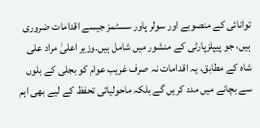توانائی کے منصوبے اور سولر پاور سسٹمز جیسے اقدامات ضروری ہیں، جو پیپلزپارٹی کے منشور میں شامل ہیں۔وزیر اعلیٰ مراد علی شاہ کے مطابق، یہ اقدامات نہ صرف غریب عوام کو بجلی کے بلوں سے بچانے میں مدد کریں گے بلکہ ماحولیاتی تحفظ کے لیے بھی اہم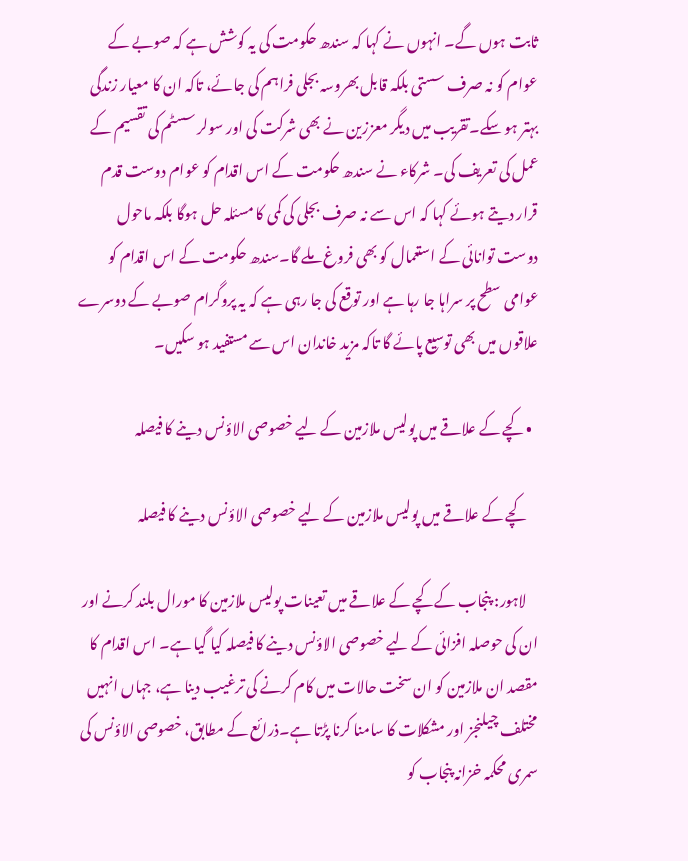ثابت ہوں گے۔ انہوں نے کہا کہ سندھ حکومت کی یہ کوشش ہے کہ صوبے کے عوام کو نہ صرف سستی بلکہ قابل بھروسہ بجلی فراہم کی جائے، تاکہ ان کا معیار زندگی بہتر ہو سکے۔تقریب میں دیگر معززین نے بھی شرکت کی اور سولر سسٹم کی تقسیم کے عمل کی تعریف کی۔ شرکاء نے سندھ حکومت کے اس اقدام کو عوام دوست قدم قرار دیتے ہوئے کہا کہ اس سے نہ صرف بجلی کی کمی کا مسئلہ حل ہوگا بلکہ ماحول دوست توانائی کے استعمال کو بھی فروغ ملے گا۔سندھ حکومت کے اس اقدام کو عوامی سطح پر سراہا جا رہا ہے اور توقع کی جا رہی ہے کہ یہ پروگرام صوبے کے دوسرے علاقوں میں بھی توسیع پائے گا تاکہ مزید خاندان اس سے مستفید ہو سکیں۔

  • کچے کے علاقے میں پولیس ملازمین کے لیے خصوصی الاؤنس دینے کا فیصلہ

    کچے کے علاقے میں پولیس ملازمین کے لیے خصوصی الاؤنس دینے کا فیصلہ

    لاہور: پنجاب کے کچے کے علاقے میں تعینات پولیس ملازمین کا مورال بلند کرنے اور ان کی حوصلہ افزائی کے لیے خصوصی الاؤنس دینے کا فیصلہ کیا گیا ہے۔ اس اقدام کا مقصد ان ملازمین کو ان سخت حالات میں کام کرنے کی ترغیب دینا ہے، جہاں انہیں مختلف چیلنجز اور مشکلات کا سامنا کرنا پڑتا ہے۔ذرائع کے مطابق، خصوصی الاؤنس کی سمری محکمہ خزانہ پنجاب کو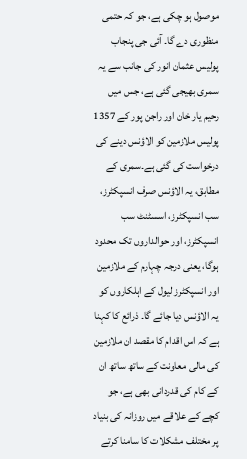موصول ہو چکی ہے، جو کہ حتمی منظوری دے گا۔ آئی جی پنجاب پولیس عثمان انور کی جانب سے یہ سمری بھیجی گئی ہے، جس میں رحیم یار خان اور راجن پور کے 1357 پولیس ملازمین کو الاؤنس دینے کی درخواست کی گئی ہے۔سمری کے مطابق، یہ الاؤنس صرف انسپکٹرز، سب انسپکٹرز، اسسٹنٹ سب انسپکٹرز، اور حوالداروں تک محدود ہوگا، یعنی درجہ چہارم کے ملازمین اور انسپکٹرز لیول کے اہلکاروں کو یہ الاؤنس دیا جائے گا۔ ذرائع کا کہنا ہے کہ اس اقدام کا مقصد ان ملازمین کی مالی معاونت کے ساتھ ساتھ ان کے کام کی قدردانی بھی ہے، جو کچے کے علاقے میں روزانہ کی بنیاد پر مختلف مشکلات کا سامنا کرتے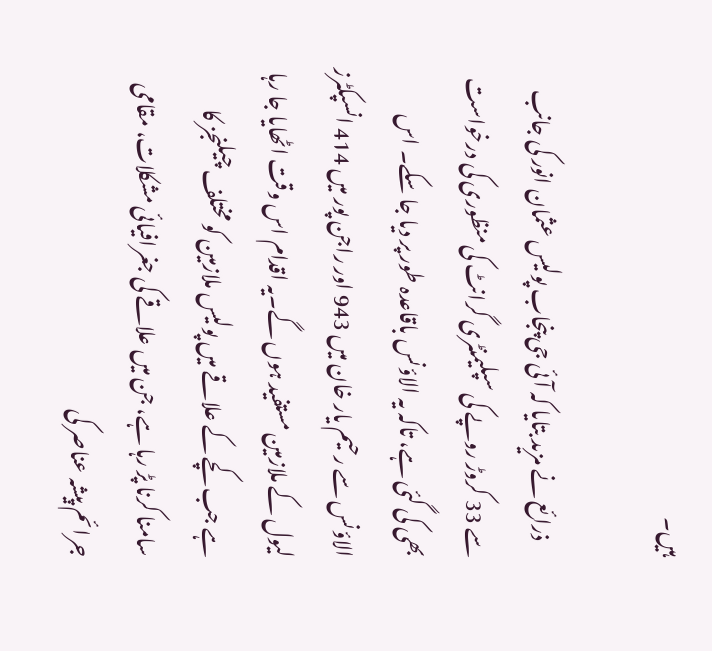ہیں۔

    ذرائع نے مزید بتایا کہ آئی جی پنجاب پولیس عثمان انور کی جانب سے 33 کروڑ روپے کی سپلیمنٹری گرانٹ کی منظوری کی درخواست بھی کی گئی ہے، تاکہ یہ الاؤنس باقاعدہ طور پر دیا جا سکے۔ اس الاؤنس سے رحیم یار خان میں 943 اور راجن پور میں 414 انسپکٹرز لیول کے ملازمین مستفید ہوں گے۔یہ اقدام اس وقت اٹھایا جا رہا ہے جب کچے کے علاقے میں پولیس ملازمین کو مختلف چیلنجز کا سامنا کرنا پڑ رہا ہے، جن میں علاقے کی جغرافیائی مشکلات، مقامی جرائم پیشہ عناصر کی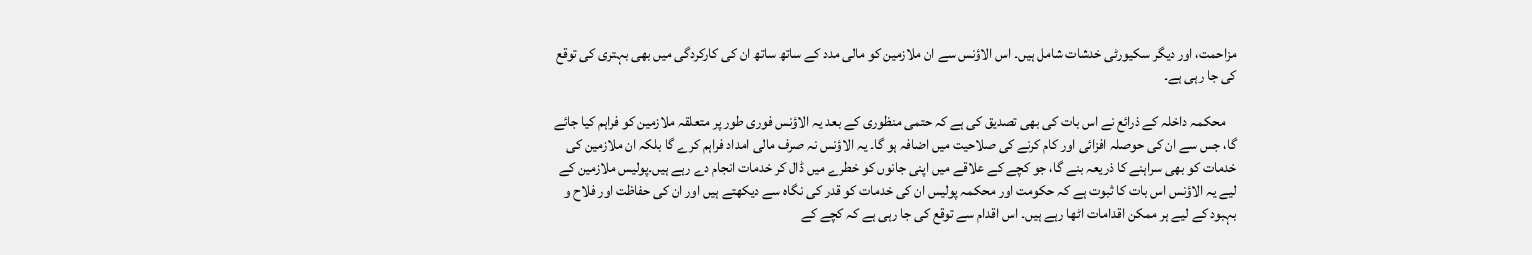مزاحمت، اور دیگر سکیورٹی خدشات شامل ہیں۔ اس الاؤنس سے ان ملازمین کو مالی مدد کے ساتھ ساتھ ان کی کارکردگی میں بھی بہتری کی توقع کی جا رہی ہے۔

    محکمہ داخلہ کے ذرائع نے اس بات کی بھی تصدیق کی ہے کہ حتمی منظوری کے بعد یہ الاؤنس فوری طور پر متعلقہ ملازمین کو فراہم کیا جائے گا، جس سے ان کی حوصلہ افزائی اور کام کرنے کی صلاحیت میں اضافہ ہو گا۔ یہ الاؤنس نہ صرف مالی امداد فراہم کرے گا بلکہ ان ملازمین کی خدمات کو بھی سراہنے کا ذریعہ بنے گا، جو کچے کے علاقے میں اپنی جانوں کو خطرے میں ڈال کر خدمات انجام دے رہے ہیں۔پولیس ملازمین کے لیے یہ الاؤنس اس بات کا ثبوت ہے کہ حکومت اور محکمہ پولیس ان کی خدمات کو قدر کی نگاہ سے دیکھتے ہیں اور ان کی حفاظت اور فلاح و بہبود کے لیے ہر ممکن اقدامات اٹھا رہے ہیں۔ اس اقدام سے توقع کی جا رہی ہے کہ کچے کے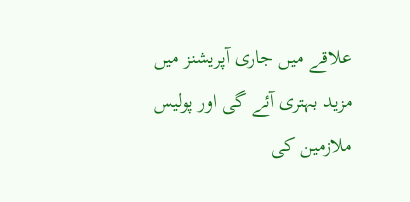علاقے میں جاری آپریشنز میں مزید بہتری آئے گی اور پولیس ملازمین کی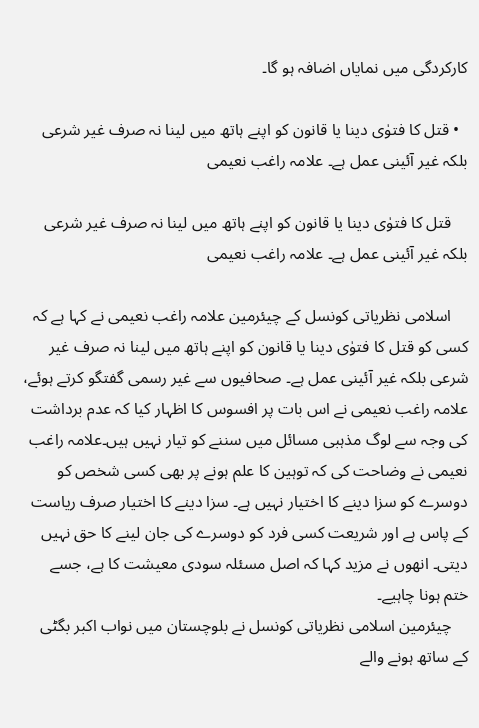کارکردگی میں نمایاں اضافہ ہو گا۔

  • قتل کا فتوٰی دینا یا قانون کو اپنے ہاتھ میں لینا نہ صرف غیر شرعی بلکہ غیر آئینی عمل ہے۔ علامہ راغب نعیمی

    قتل کا فتوٰی دینا یا قانون کو اپنے ہاتھ میں لینا نہ صرف غیر شرعی بلکہ غیر آئینی عمل ہے۔ علامہ راغب نعیمی

    اسلامی نظریاتی کونسل کے چیئرمین علامہ راغب نعیمی نے کہا ہے کہ کسی کو قتل کا فتوٰی دینا یا قانون کو اپنے ہاتھ میں لینا نہ صرف غیر شرعی بلکہ غیر آئینی عمل ہے۔ صحافیوں سے غیر رسمی گفتگو کرتے ہوئے، علامہ راغب نعیمی نے اس بات پر افسوس کا اظہار کیا کہ عدم برداشت کی وجہ سے لوگ مذہبی مسائل میں سننے کو تیار نہیں ہیں۔علامہ راغب نعیمی نے وضاحت کی کہ توہین کا علم ہونے پر بھی کسی شخص کو دوسرے کو سزا دینے کا اختیار نہیں ہے۔ سزا دینے کا اختیار صرف ریاست کے پاس ہے اور شریعت کسی فرد کو دوسرے کی جان لینے کا حق نہیں دیتی۔ انھوں نے مزید کہا کہ اصل مسئلہ سودی معیشت کا ہے، جسے ختم ہونا چاہیے۔
    چیئرمین اسلامی نظریاتی کونسل نے بلوچستان میں نواب اکبر بگٹی کے ساتھ ہونے والے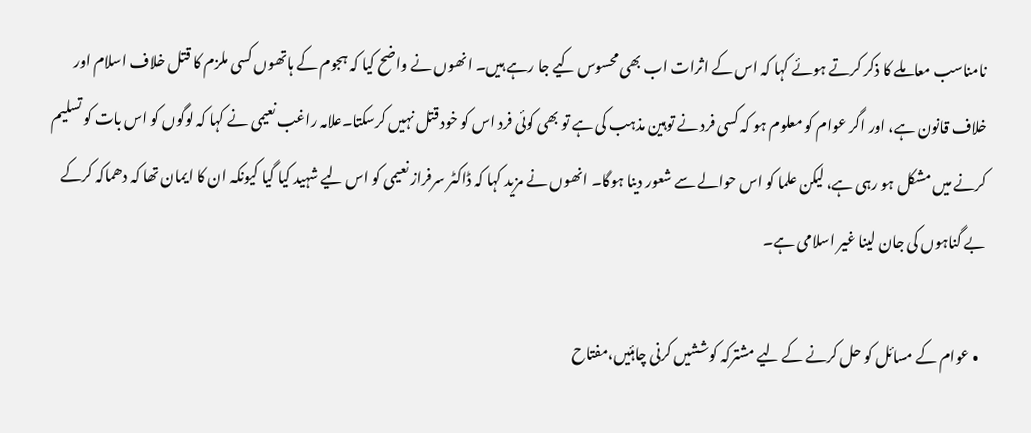نامناسب معاملے کا ذکر کرتے ہوئے کہا کہ اس کے اثرات اب بھی محسوس کیے جا رہے ہیں۔ انھوں نے واضح کیا کہ ہجوم کے ہاتھوں کسی ملزم کا قتل خلاف اسلام اور خلاف قانون ہے، اور اگر عوام کو معلوم ہو کہ کسی فرد نے توہین مذہب کی ہے تو بھی کوئی فرد اس کو خود قتل نہیں کرسکتا۔علامہ راغب نعیمی نے کہا کہ لوگوں کو اس بات کو تسلیم کرنے میں مشکل ہو رہی ہے، لیکن علما کو اس حوالے سے شعور دینا ہوگا۔ انھوں نے مزید کہا کہ ڈاکٹر سرفراز نعیمی کو اس لیے شہید کیا گیا کیونکہ ان کا ایمان تھا کہ دھماکہ کرکے بے گناہوں کی جان لینا غیر اسلامی ہے۔

  • عوام کے مسائل کو حل کرنے کے لیے مشترکہ کوششیں کرنی چاہئیں،مفتاح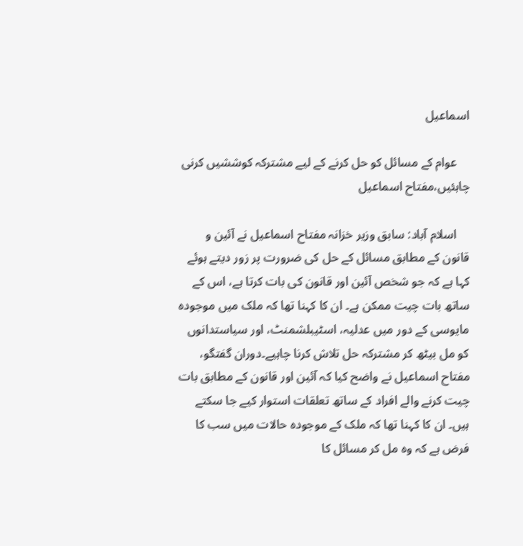اسماعیل

    عوام کے مسائل کو حل کرنے کے لیے مشترکہ کوششیں کرنی چاہئیں،مفتاح اسماعیل

    اسلام آباد: سابق وزیر خزانہ مفتاح اسماعیل نے آئین و قانون کے مطابق مسائل کے حل کی ضرورت پر زور دیتے ہوئے کہا ہے کہ جو شخص آئین اور قانون کی بات کرتا ہے، اس کے ساتھ بات چیت ممکن ہے۔ ان کا کہنا تھا کہ ملک میں موجودہ مایوسی کے دور میں عدلیہ، اسٹیبلشمنٹ، اور سیاستدانوں کو مل بیٹھ کر مشترکہ حل تلاش کرنا چاہیے۔دوران گفتگو، مفتاح اسماعیل نے واضح کیا کہ آئین اور قانون کے مطابق بات چیت کرنے والے افراد کے ساتھ تعلقات استوار کیے جا سکتے ہیں۔ ان کا کہنا تھا کہ ملک کے موجودہ حالات میں سب کا فرض ہے کہ وہ مل کر مسائل کا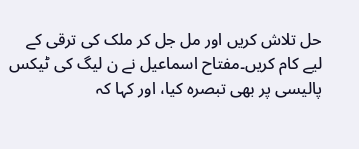حل تلاش کریں اور مل جل کر ملک کی ترقی کے لیے کام کریں۔مفتاح اسماعیل نے ن لیگ کی ٹیکس پالیسی پر بھی تبصرہ کیا، اور کہا کہ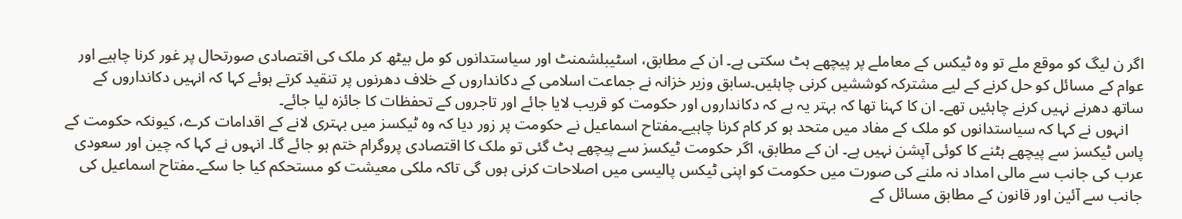اگر ن لیگ کو موقع ملے تو وہ ٹیکس کے معاملے پر پیچھے ہٹ سکتی ہے۔ ان کے مطابق، اسٹیبلشمنٹ اور سیاستدانوں کو مل بیٹھ کر ملک کی اقتصادی صورتحال پر غور کرنا چاہیے اور عوام کے مسائل کو حل کرنے کے لیے مشترکہ کوششیں کرنی چاہئیں۔سابق وزیر خزانہ نے جماعت اسلامی کے دکانداروں کے خلاف دھرنوں پر تنقید کرتے ہوئے کہا کہ انہیں دکانداروں کے ساتھ دھرنے نہیں کرنے چاہئیں تھے۔ ان کا کہنا تھا کہ بہتر یہ ہے کہ دکانداروں اور حکومت کو قریب لایا جائے اور تاجروں کے تحفظات کا جائزہ لیا جائے۔
    انہوں نے کہا کہ سیاستدانوں کو ملک کے مفاد میں متحد ہو کر کام کرنا چاہیے۔مفتاح اسماعیل نے حکومت پر زور دیا کہ وہ ٹیکسز میں بہتری لانے کے اقدامات کرے، کیونکہ حکومت کے پاس ٹیکسز سے پیچھے ہٹنے کا کوئی آپشن نہیں ہے۔ ان کے مطابق، اگر حکومت ٹیکسز سے پیچھے ہٹ گئی تو ملک کا اقتصادی پروگرام ختم ہو جائے گا۔ انہوں نے کہا کہ چین اور سعودی عرب کی جانب سے مالی امداد نہ ملنے کی صورت میں حکومت کو اپنی ٹیکس پالیسی میں اصلاحات کرنی ہوں گی تاکہ ملکی معیشت کو مستحکم کیا جا سکے۔مفتاح اسماعیل کی جانب سے آئین اور قانون کے مطابق مسائل کے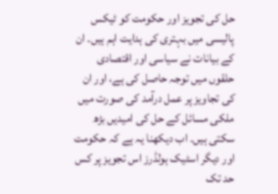حل کی تجویز اور حکومت کو ٹیکس پالیسی میں بہتری کی ہدایت اہم ہیں۔ ان کے بیانات نے سیاسی اور اقتصادی حلقوں میں توجہ حاصل کی ہے، اور ان کی تجاویز پر عمل درآمد کی صورت میں ملکی مسائل کے حل کی امیدیں بڑھ سکتی ہیں۔ اب دیکھنا یہ ہے کہ حکومت اور دیگر اسٹیک ہولڈرز اس تجویز پر کس حد تک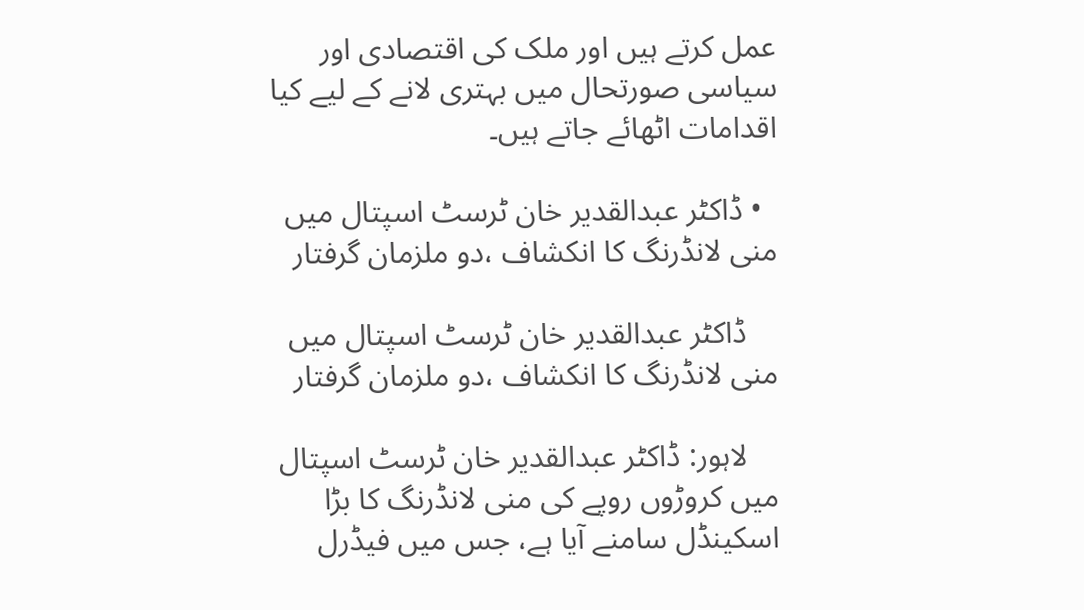عمل کرتے ہیں اور ملک کی اقتصادی اور سیاسی صورتحال میں بہتری لانے کے لیے کیا اقدامات اٹھائے جاتے ہیں۔

  • ڈاکٹر عبدالقدیر خان ٹرسٹ اسپتال میں منی لانڈرنگ کا انکشاف ،دو ملزمان گرفتار

    ڈاکٹر عبدالقدیر خان ٹرسٹ اسپتال میں منی لانڈرنگ کا انکشاف ،دو ملزمان گرفتار

    لاہور: ڈاکٹر عبدالقدیر خان ٹرسٹ اسپتال میں کروڑوں روپے کی منی لانڈرنگ کا بڑا اسکینڈل سامنے آیا ہے، جس میں فیڈرل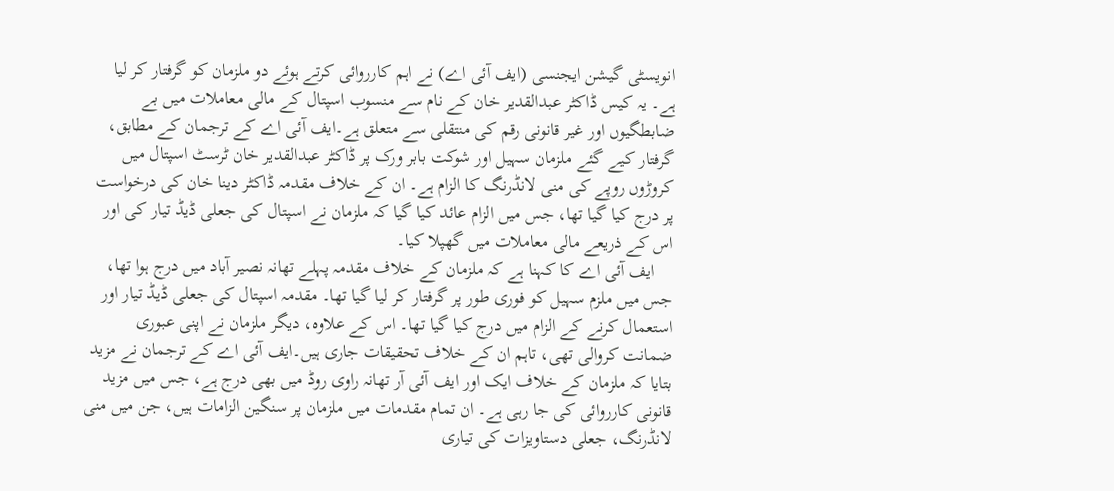انویسٹی گیشن ایجنسی (ایف آئی اے) نے اہم کارروائی کرتے ہوئے دو ملزمان کو گرفتار کر لیا ہے۔ یہ کیس ڈاکٹر عبدالقدیر خان کے نام سے منسوب اسپتال کے مالی معاملات میں بے ضابطگیوں اور غیر قانونی رقم کی منتقلی سے متعلق ہے۔ایف آئی اے کے ترجمان کے مطابق، گرفتار کیے گئے ملزمان سہیل اور شوکت بابر ورک پر ڈاکٹر عبدالقدیر خان ٹرسٹ اسپتال میں کروڑوں روپے کی منی لانڈرنگ کا الزام ہے۔ ان کے خلاف مقدمہ ڈاکٹر دینا خان کی درخواست پر درج کیا گیا تھا، جس میں الزام عائد کیا گیا کہ ملزمان نے اسپتال کی جعلی ڈیڈ تیار کی اور اس کے ذریعے مالی معاملات میں گھپلا کیا۔
    ایف آئی اے کا کہنا ہے کہ ملزمان کے خلاف مقدمہ پہلے تھانہ نصیر آباد میں درج ہوا تھا، جس میں ملزم سہیل کو فوری طور پر گرفتار کر لیا گیا تھا۔ مقدمہ اسپتال کی جعلی ڈیڈ تیار اور استعمال کرنے کے الزام میں درج کیا گیا تھا۔ اس کے علاوہ، دیگر ملزمان نے اپنی عبوری ضمانت کروالی تھی، تاہم ان کے خلاف تحقیقات جاری ہیں۔ایف آئی اے کے ترجمان نے مزید بتایا کہ ملزمان کے خلاف ایک اور ایف آئی آر تھانہ راوی روڈ میں بھی درج ہے، جس میں مزید قانونی کارروائی کی جا رہی ہے۔ ان تمام مقدمات میں ملزمان پر سنگین الزامات ہیں، جن میں منی لانڈرنگ، جعلی دستاویزات کی تیاری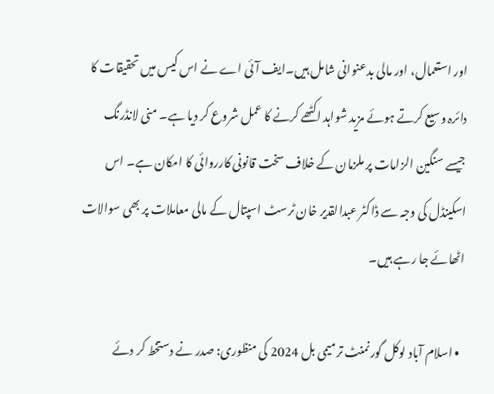اور استعمال، اور مالی بدعنوانی شامل ہیں۔ایف آئی اے نے اس کیس میں تحقیقات کا دائرہ وسیع کرتے ہوئے مزید شواہد اکٹھے کرنے کا عمل شروع کر دیا ہے۔ منی لانڈرنگ جیسے سنگین الزامات پر ملزمان کے خلاف سخت قانونی کارروائی کا امکان ہے۔ اس اسکینڈل کی وجہ سے ڈاکٹر عبدالقدیر خان ٹرسٹ اسپتال کے مالی معاملات پر بھی سوالات اٹھائے جا رہے ہیں۔

  • اسلام آباد لوکل گورنمنٹ ترمیمی بل 2024 کی منظوری: صدر نے دستخط کر دئے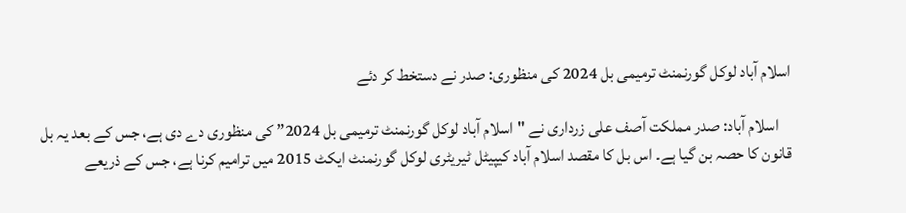اسلام آباد لوکل گورنمنٹ ترمیمی بل 2024 کی منظوری: صدر نے دستخط کر دئے

    اسلام آباد: صدر مملکت آصف علی زرداری نے "اسلام آباد لوکل گورنمنٹ ترمیمی بل 2024” کی منظوری دے دی ہے، جس کے بعد یہ بل قانون کا حصہ بن گیا ہے۔ اس بل کا مقصد اسلام آباد کیپیٹل ٹیریٹری لوکل گورنمنٹ ایکٹ 2015 میں ترامیم کرنا ہے، جس کے ذریعے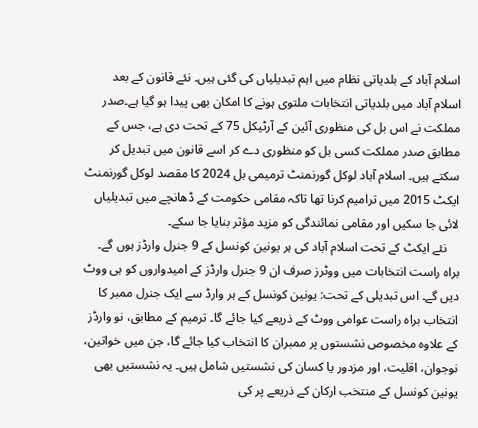اسلام آباد کے بلدیاتی نظام میں اہم تبدیلیاں کی گئی ہیں۔ نئے قانون کے بعد اسلام آباد میں بلدیاتی انتخابات ملتوی ہونے کا امکان بھی پیدا ہو گیا ہے۔صدر مملکت نے اس بل کی منظوری آئین کے آرٹیکل 75 کے تحت دی ہے، جس کے مطابق صدر مملکت کسی بل کو منظوری دے کر اسے قانون میں تبدیل کر سکتے ہیں۔ اسلام آباد لوکل گورنمنٹ ترمیمی بل 2024 کا مقصد لوکل گورنمنٹ ایکٹ 2015 میں ترامیم کرنا تھا تاکہ مقامی حکومت کے ڈھانچے میں تبدیلیاں لائی جا سکیں اور مقامی نمائندگی کو مزید مؤثر بنایا جا سکے۔
    نئے ایکٹ کے تحت اسلام آباد کی ہر یونین کونسل کے 9 جنرل وارڈز ہوں گے۔ براہ راست انتخابات میں ووٹرز صرف ان 9 جنرل وارڈز کے امیدواروں کو ہی ووٹ دیں گے۔ اس تبدیلی کے تحت: یونین کونسل کے ہر وارڈ سے ایک جنرل ممبر کا انتخاب براہ راست عوامی ووٹ کے ذریعے کیا جائے گا۔ ترمیم کے مطابق، نو وارڈز کے علاوہ مخصوص نشستوں پر ممبران کا انتخاب کیا جائے گا، جن میں خواتین، نوجوان، اقلیت، اور مزدور یا کسان کی نشستیں شامل ہیں۔ یہ نشستیں بھی یونین کونسل کے منتخب ارکان کے ذریعے پر کی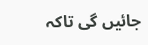جائیں گی تاکہ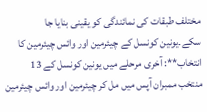مختلف طبقات کی نمائندگی کو یقینی بنایا جا سکے۔یونین کونسل کے چیئرمین اور وائس چیئرمین کا انتخاب**: آخری مرحلے میں یونین کونسل کے 13 منتخب ممبران آپس میں مل کر چیئرمین اور وائس چیئرمین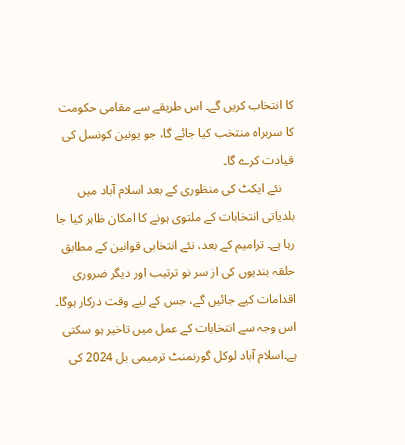کا انتخاب کریں گے۔ اس طریقے سے مقامی حکومت کا سربراہ منتخب کیا جائے گا، جو یونین کونسل کی قیادت کرے گا۔
    نئے ایکٹ کی منظوری کے بعد اسلام آباد میں بلدیاتی انتخابات کے ملتوی ہونے کا امکان ظاہر کیا جا رہا ہے۔ ترامیم کے بعد، نئے انتخابی قوانین کے مطابق حلقہ بندیوں کی از سر نو ترتیب اور دیگر ضروری اقدامات کیے جائیں گے، جس کے لیے وقت درکار ہوگا۔ اس وجہ سے انتخابات کے عمل میں تاخیر ہو سکتی ہے۔اسلام آباد لوکل گورنمنٹ ترمیمی بل 2024 کی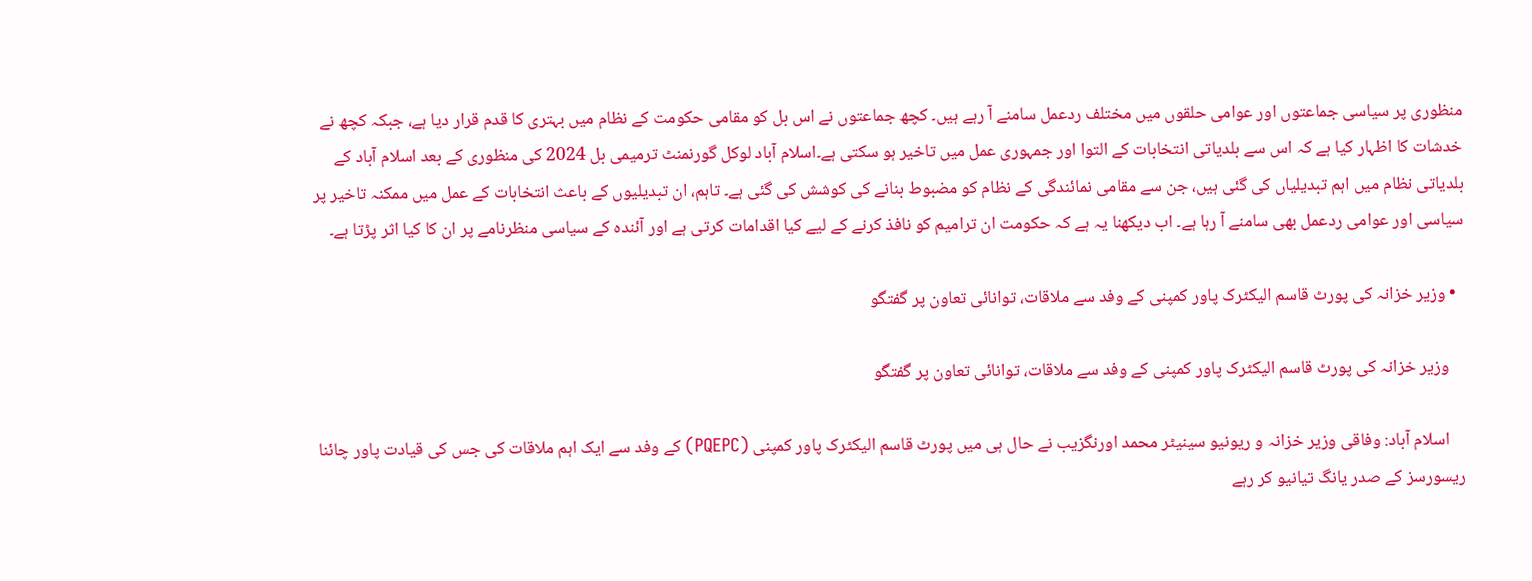منظوری پر سیاسی جماعتوں اور عوامی حلقوں میں مختلف ردعمل سامنے آ رہے ہیں۔ کچھ جماعتوں نے اس بل کو مقامی حکومت کے نظام میں بہتری کا قدم قرار دیا ہے، جبکہ کچھ نے خدشات کا اظہار کیا ہے کہ اس سے بلدیاتی انتخابات کے التوا اور جمہوری عمل میں تاخیر ہو سکتی ہے۔اسلام آباد لوکل گورنمنٹ ترمیمی بل 2024 کی منظوری کے بعد اسلام آباد کے بلدیاتی نظام میں اہم تبدیلیاں کی گئی ہیں، جن سے مقامی نمائندگی کے نظام کو مضبوط بنانے کی کوشش کی گئی ہے۔ تاہم، ان تبدیلیوں کے باعث انتخابات کے عمل میں ممکنہ تاخیر پر سیاسی اور عوامی ردعمل بھی سامنے آ رہا ہے۔ اب دیکھنا یہ ہے کہ حکومت ان ترامیم کو نافذ کرنے کے لیے کیا اقدامات کرتی ہے اور آئندہ کے سیاسی منظرنامے پر ان کا کیا اثر پڑتا ہے۔

  • وزیر خزانہ کی پورٹ قاسم الیکٹرک پاور کمپنی کے وفد سے ملاقات، توانائی تعاون پر گفتگو

    وزیر خزانہ کی پورٹ قاسم الیکٹرک پاور کمپنی کے وفد سے ملاقات، توانائی تعاون پر گفتگو

    اسلام آباد: وفاقی وزیر خزانہ و ریونیو سینیٹر محمد اورنگزیب نے حال ہی میں پورٹ قاسم الیکٹرک پاور کمپنی (PQEPC) کے وفد سے ایک اہم ملاقات کی جس کی قیادت پاور چائنا ریسورسز کے صدر یانگ تیانیو کر رہے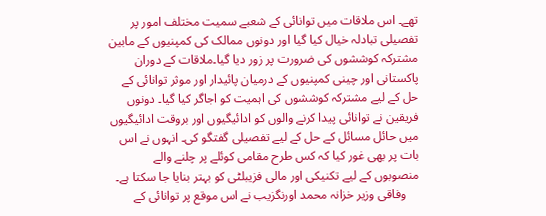تھے۔ اس ملاقات میں توانائی کے شعبے سمیت مختلف امور پر تفصیلی تبادلہ خیال کیا گیا اور دونوں ممالک کی کمپنیوں کے مابین مشترکہ کوششوں کی ضرورت پر زور دیا گیا۔ملاقات کے دوران پاکستانی اور چینی کمپنیوں کے درمیان پائیدار اور موثر توانائی کے حل کے لیے مشترکہ کوششوں کی اہمیت کو اجاگر کیا گیا۔ دونوں فریقین نے توانائی پیدا کرنے والوں کو ادائیگیوں اور بروقت ادائیگیوں میں حائل مسائل کے حل کے لیے تفصیلی گفتگو کی۔ انہوں نے اس بات پر بھی غور کیا کہ کس طرح مقامی کوئلے پر چلنے والے منصوبوں کے لیے تکنیکی اور مالی فزیبلٹی کو بہتر بنایا جا سکتا ہے۔
    وفاقی وزیر خزانہ محمد اورنگزیب نے اس موقع پر توانائی کے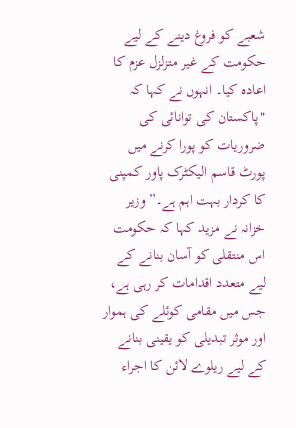شعبے کو فروغ دینے کے لیے حکومت کے غیر متزلزل عزم کا اعادہ کیا۔ انہوں نے کہا کہ "پاکستان کی توانائی کی ضروریات کو پورا کرنے میں پورٹ قاسم الیکٹرک پاور کمپنی کا کردار بہت اہم ہے۔” وزیر خزانہ نے مزید کہا کہ حکومت اس منتقلی کو آسان بنانے کے لیے متعدد اقدامات کر رہی ہے، جس میں مقامی کوئلے کی ہموار اور موثر تبدیلی کو یقینی بنانے کے لیے ریلوے لائن کا اجراء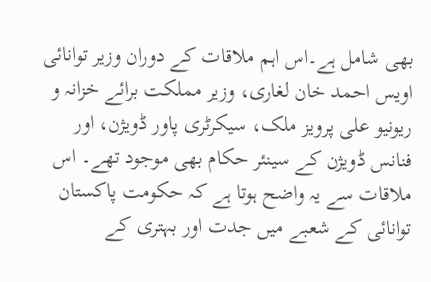بھی شامل ہے۔اس اہم ملاقات کے دوران وزیر توانائی اویس احمد خان لغاری، وزیر مملکت برائے خزانہ و ریونیو علی پرویز ملک، سیکرٹری پاور ڈویژن، اور فنانس ڈویژن کے سینئر حکام بھی موجود تھے۔ اس ملاقات سے یہ واضح ہوتا ہے کہ حکومت پاکستان توانائی کے شعبے میں جدت اور بہتری کے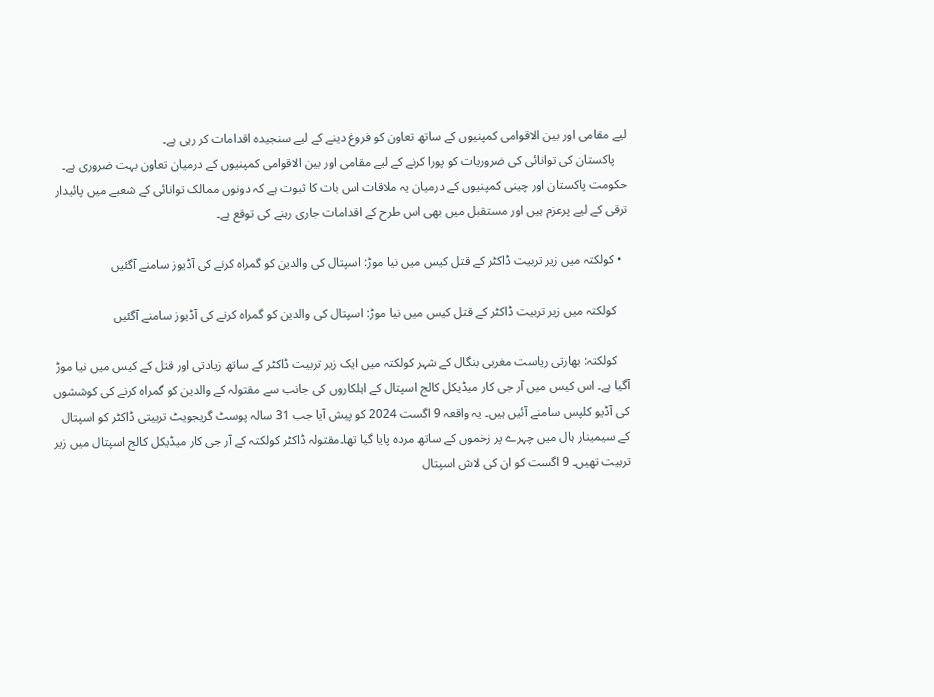لیے مقامی اور بین الاقوامی کمپنیوں کے ساتھ تعاون کو فروغ دینے کے لیے سنجیدہ اقدامات کر رہی ہے۔
    پاکستان کی توانائی کی ضروریات کو پورا کرنے کے لیے مقامی اور بین الاقوامی کمپنیوں کے درمیان تعاون بہت ضروری ہے۔ حکومت پاکستان اور چینی کمپنیوں کے درمیان یہ ملاقات اس بات کا ثبوت ہے کہ دونوں ممالک توانائی کے شعبے میں پائیدار ترقی کے لیے پرعزم ہیں اور مستقبل میں بھی اس طرح کے اقدامات جاری رہنے کی توقع ہے۔

  • کولکتہ میں زیر تربیت ڈاکٹر کے قتل کیس میں نیا موڑ: اسپتال کی والدین کو گمراہ کرنے کی آڈیوز سامنے آگئیں

    کولکتہ میں زیر تربیت ڈاکٹر کے قتل کیس میں نیا موڑ: اسپتال کی والدین کو گمراہ کرنے کی آڈیوز سامنے آگئیں

    کولکتہ: بھارتی ریاست مغربی بنگال کے شہر کولکتہ میں ایک زیر تربیت ڈاکٹر کے ساتھ زیادتی اور قتل کے کیس میں نیا موڑ آگیا ہے۔ اس کیس میں آر جی کار میڈیکل کالج اسپتال کے اہلکاروں کی جانب سے مقتولہ کے والدین کو گمراہ کرنے کی کوششوں کی آڈیو کلپس سامنے آئیں ہیں۔ یہ واقعہ 9 اگست 2024 کو پیش آیا جب 31 سالہ پوسٹ گریجویٹ تربیتی ڈاکٹر کو اسپتال کے سیمینار ہال میں چہرے پر زخموں کے ساتھ مردہ پایا گیا تھا۔مقتولہ ڈاکٹر کولکتہ کے آر جی کار میڈیکل کالج اسپتال میں زیر تربیت تھیں۔ 9 اگست کو ان کی لاش اسپتال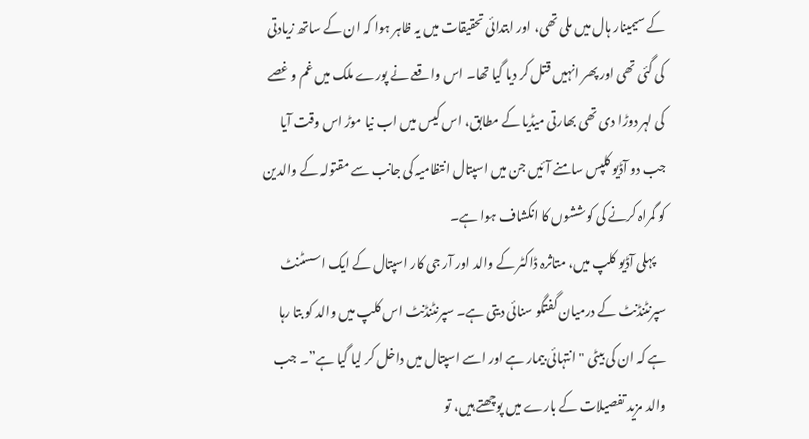کے سیمینار ہال میں ملی تھی، اور ابتدائی تحقیقات میں یہ ظاہر ہوا کہ ان کے ساتھ زیادتی کی گئی تھی اور پھر انہیں قتل کر دیا گیا تھا۔ اس واقعے نے پورے ملک میں غم و غصے کی لہر دوڑا دی تھی بھارتی میڈیا کے مطابق، اس کیس میں اب نیا موڑ اس وقت آیا جب دو آڈیو کلپس سامنے آئیں جن میں اسپتال انتظامیہ کی جانب سے مقتولہ کے والدین کو گمراہ کرنے کی کوششوں کا انکشاف ہوا ہے۔
    پہلی آڈیو کلپ میں، متاثرہ ڈاکٹر کے والد اور آر جی کار اسپتال کے ایک اسسٹنٹ سپرنٹنڈنٹ کے درمیان گفتگو سنائی دیتی ہے۔ سپرنٹنڈنٹ اس کلپ میں والد کو بتا رہا ہے کہ ان کی بیٹی "انتہائی بیمار ہے اور اسے اسپتال میں داخل کر لیا گیا ہے”۔ جب والد مزید تفصیلات کے بارے میں پوچھتے ہیں، تو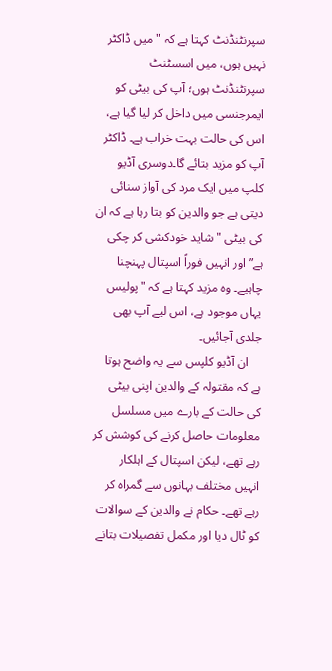سپرنٹنڈنٹ کہتا ہے کہ "میں ڈاکٹر نہیں ہوں، میں اسسٹنٹ سپرنٹنڈنٹ ہوں؛ آپ کی بیٹی کو ایمرجنسی میں داخل کر لیا گیا ہے، اس کی حالت بہت خراب ہے۔ ڈاکٹر آپ کو مزید بتائے گا۔دوسری آڈیو کلپ میں ایک مرد کی آواز سنائی دیتی ہے جو والدین کو بتا رہا ہے کہ ان کی بیٹی "شاید خودکشی کر چکی ہے” اور انہیں فوراً اسپتال پہنچنا چاہیے۔ وہ مزید کہتا ہے کہ "پولیس یہاں موجود ہے، اس لیے آپ بھی جلدی آجائیں۔
    ان آڈیو کلپس سے یہ واضح ہوتا ہے کہ مقتولہ کے والدین اپنی بیٹی کی حالت کے بارے میں مسلسل معلومات حاصل کرنے کی کوشش کر رہے تھے، لیکن اسپتال کے اہلکار انہیں مختلف بہانوں سے گمراہ کر رہے تھے۔ حکام نے والدین کے سوالات کو ٹال دیا اور مکمل تفصیلات بتانے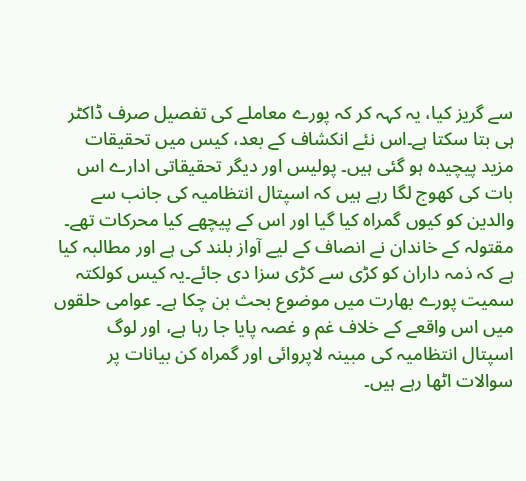سے گریز کیا، یہ کہہ کر کہ پورے معاملے کی تفصیل صرف ڈاکٹر ہی بتا سکتا ہے۔اس نئے انکشاف کے بعد، کیس میں تحقیقات مزید پیچیدہ ہو گئی ہیں۔ پولیس اور دیگر تحقیقاتی ادارے اس بات کی کھوج لگا رہے ہیں کہ اسپتال انتظامیہ کی جانب سے والدین کو کیوں گمراہ کیا گیا اور اس کے پیچھے کیا محرکات تھے۔ مقتولہ کے خاندان نے انصاف کے لیے آواز بلند کی ہے اور مطالبہ کیا ہے کہ ذمہ داران کو کڑی سے کڑی سزا دی جائے۔یہ کیس کولکتہ سمیت پورے بھارت میں موضوع بحث بن چکا ہے۔ عوامی حلقوں میں اس واقعے کے خلاف غم و غصہ پایا جا رہا ہے، اور لوگ اسپتال انتظامیہ کی مبینہ لاپروائی اور گمراہ کن بیانات پر سوالات اٹھا رہے ہیں۔